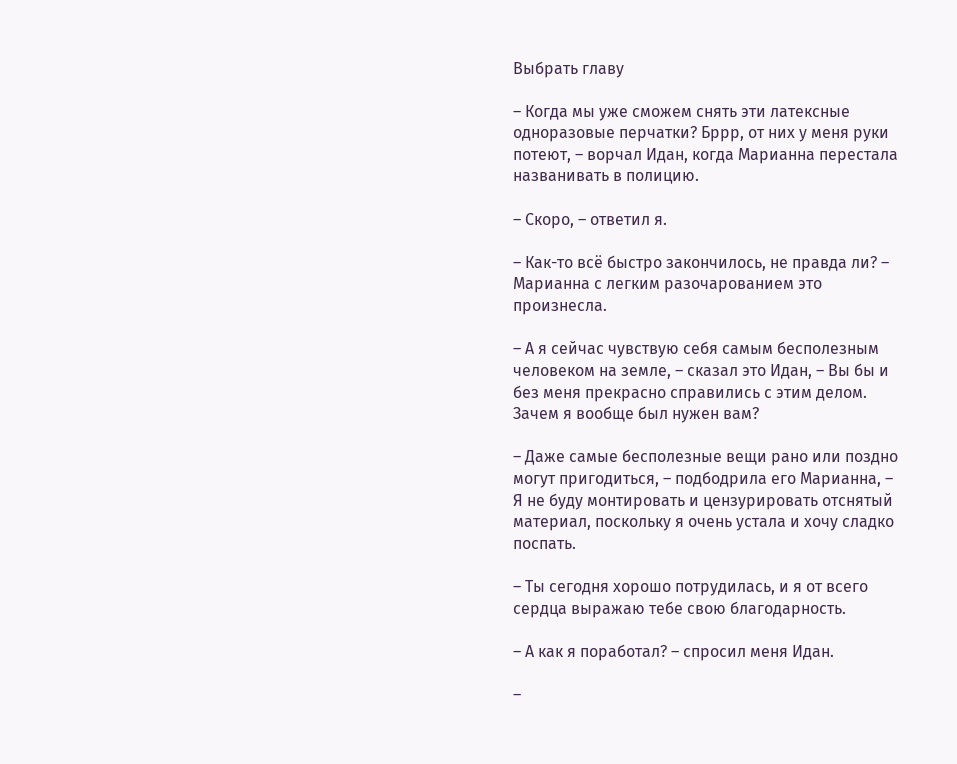Выбрать главу

– Когда мы уже сможем снять эти латексные одноразовые перчатки? Бррр, от них у меня руки потеют, – ворчал Идан, когда Марианна перестала названивать в полицию.

– Скоро, – ответил я.

– Как-то всё быстро закончилось, не правда ли? – Марианна с легким разочарованием это произнесла.

– А я сейчас чувствую себя самым бесполезным человеком на земле, – сказал это Идан, – Вы бы и без меня прекрасно справились с этим делом. Зачем я вообще был нужен вам?

– Даже самые бесполезные вещи рано или поздно могут пригодиться, – подбодрила его Марианна, – Я не буду монтировать и цензурировать отснятый материал, поскольку я очень устала и хочу сладко поспать.

– Ты сегодня хорошо потрудилась, и я от всего сердца выражаю тебе свою благодарность.

– А как я поработал? – спросил меня Идан.

–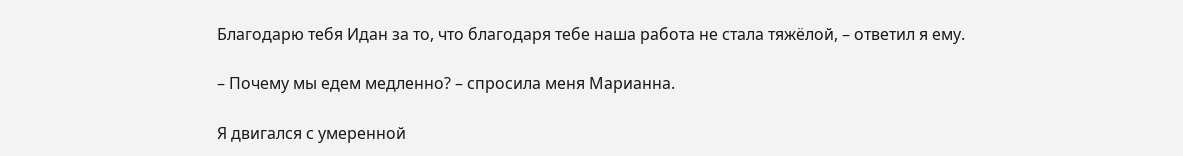Благодарю тебя Идан за то, что благодаря тебе наша работа не стала тяжёлой, – ответил я ему.

– Почему мы едем медленно? – спросила меня Марианна.

Я двигался с умеренной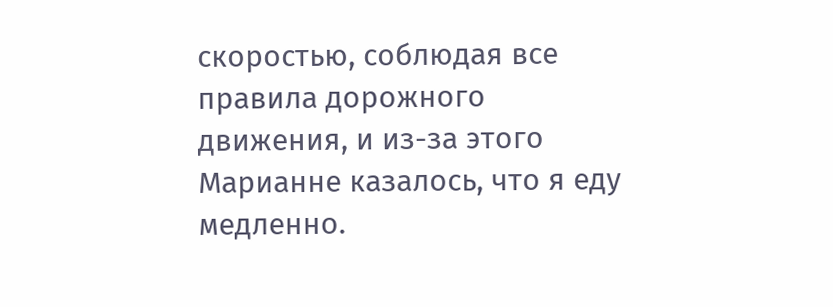скоростью, соблюдая все правила дорожного движения, и из-за этого Марианне казалось, что я еду медленно.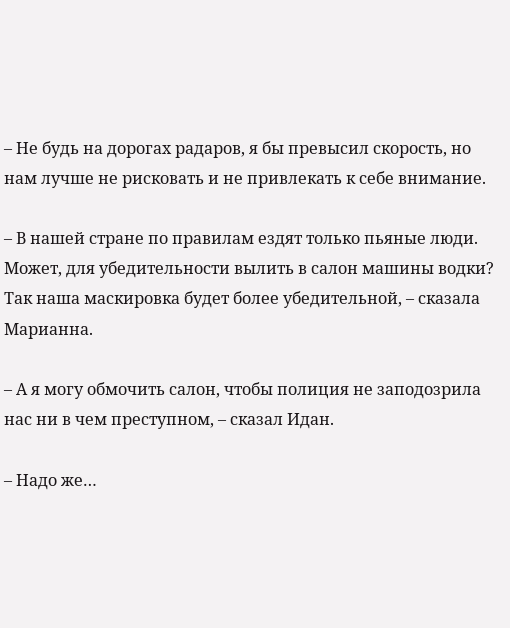– Не будь на дорогах радаров, я бы превысил скорость, но нам лучше не рисковать и не привлекать к себе внимание.

– В нашей стране по правилам ездят только пьяные люди. Может, для убедительности вылить в салон машины водки? Так наша маскировка будет более убедительной, – сказала Марианна.

– А я могу обмочить салон, чтобы полиция не заподозрила нас ни в чем преступном, – сказал Идан.

– Надо же…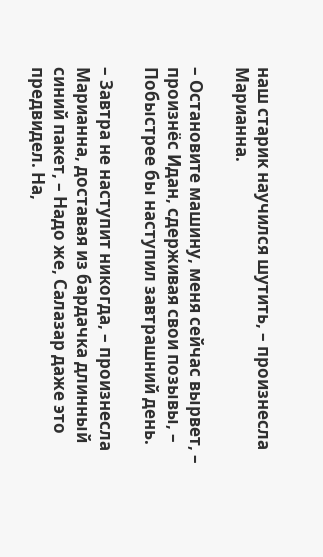наш старик научился шутить, – произнесла Марианна.

– Остановите машину, меня сейчас вырвет, – произнёс Идан, сдерживая свои позывы, – Побыстрее бы наступил завтрашний день.

– Завтра не наступит никогда, – произнесла Марианна, доставая из бардачка длинный синий пакет, – Надо же, Салазар даже это предвидел. На,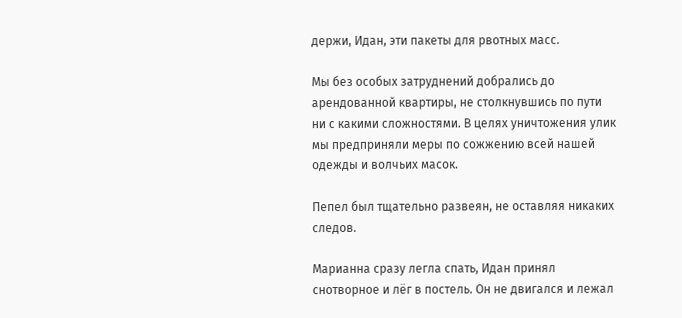держи, Идан, эти пакеты для рвотных масс.

Мы без особых затруднений добрались до арендованной квартиры, не столкнувшись по пути ни с какими сложностями. В целях уничтожения улик мы предприняли меры по сожжению всей нашей одежды и волчьих масок.

Пепел был тщательно развеян, не оставляя никаких следов.

Марианна сразу легла спать, Идан принял снотворное и лёг в постель. Он не двигался и лежал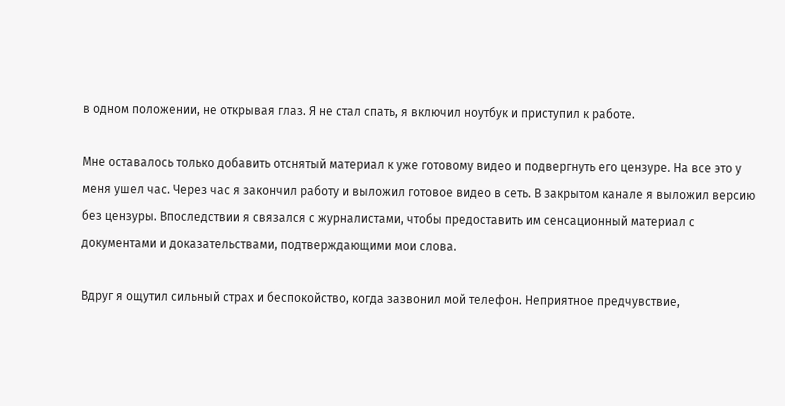в одном положении, не открывая глаз. Я не стал спать, я включил ноутбук и приступил к работе.

Мне оставалось только добавить отснятый материал к уже готовому видео и подвергнуть его цензуре. На все это у меня ушел час. Через час я закончил работу и выложил готовое видео в сеть. В закрытом канале я выложил версию без цензуры. Впоследствии я связался с журналистами, чтобы предоставить им сенсационный материал с документами и доказательствами, подтверждающими мои слова.

Вдруг я ощутил сильный страх и беспокойство, когда зазвонил мой телефон. Неприятное предчувствие,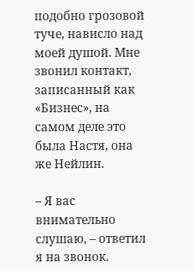подобно грозовой туче, нависло над моей душой. Мне звонил контакт, записанный как «Бизнес», на самом деле это была Настя, она же Нейлин.

– Я вас внимательно слушаю, – ответил я на звонок.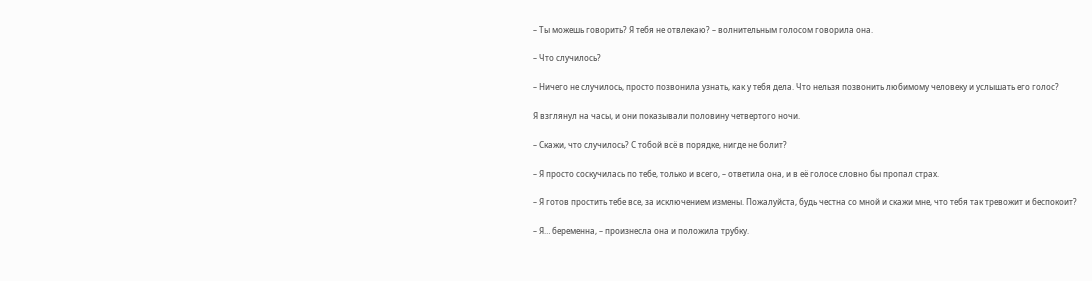– Ты можешь говорить? Я тебя не отвлекаю? – волнительным голосом говорила она.

– Что случилось?

– Ничего не случилось, просто позвонила узнать, как у тебя дела. Что нельзя позвонить любимому человеку и услышать его голос?

Я взглянул на часы, и они показывали половину четвертого ночи.

– Скажи, что случилось? С тобой всё в порядке, нигде не болит?

– Я просто соскучилась по тебе, только и всего, – ответила она, и в её голосе словно бы пропал страх.

– Я готов простить тебе все, за исключением измены. Пожалуйста, будь честна со мной и скажи мне, что тебя так тревожит и беспокоит?

– Я… беременна, – произнесла она и положила трубку.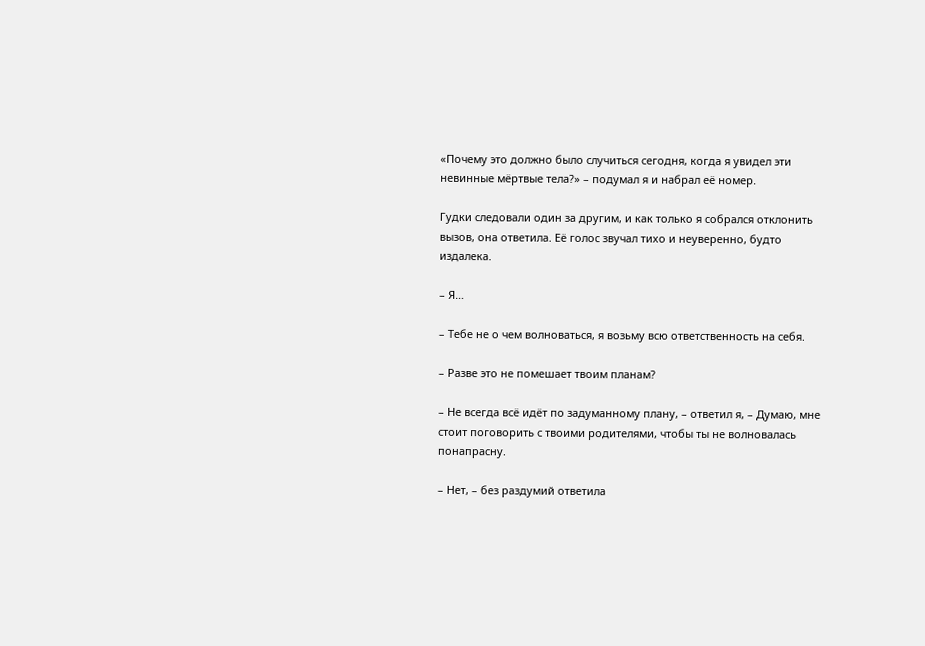«Почему это должно было случиться сегодня, когда я увидел эти невинные мёртвые тела?» – подумал я и набрал её номер.

Гудки следовали один за другим, и как только я собрался отклонить вызов, она ответила. Её голос звучал тихо и неуверенно, будто издалека.

– Я…

– Тебе не о чем волноваться, я возьму всю ответственность на себя.

– Разве это не помешает твоим планам?

– Не всегда всё идёт по задуманному плану, – ответил я, – Думаю, мне стоит поговорить с твоими родителями, чтобы ты не волновалась понапрасну.

– Нет, – без раздумий ответила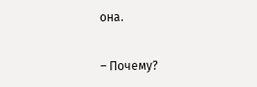она.

– Почему?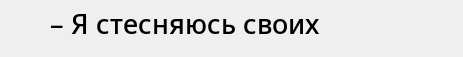– Я стесняюсь своих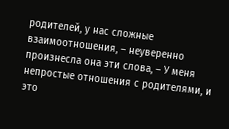родителей, у нас сложные взаимоотношения, – неуверенно произнесла она эти слова, – У меня непростые отношения с родителями, и это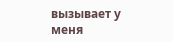вызывает у меня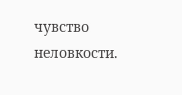чувство неловкости.